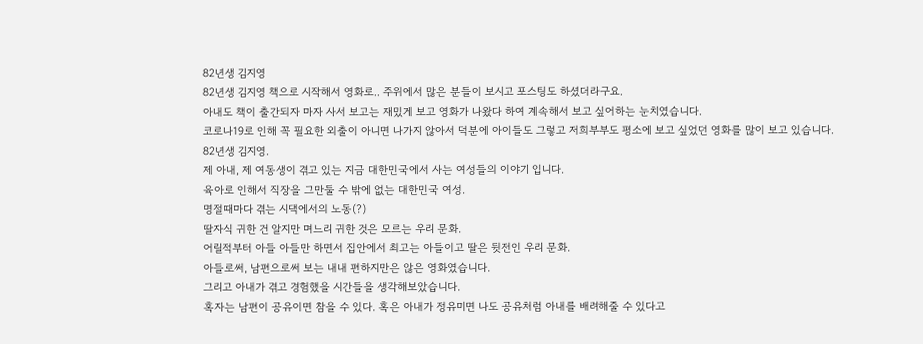82년생 김지영
82년생 김지영 책으로 시작해서 영화로.. 주위에서 많은 분들이 보시고 포스팅도 하셨더라구요.
아내도 책이 출간되자 마자 사서 보고는 재밌게 보고 영화가 나왔다 하여 계속해서 보고 싶어하는 눈치였습니다.
코로나19로 인해 꼭 필요한 외출이 아니면 나가지 않아서 덕분에 아이들도 그렇고 저희부부도 평소에 보고 싶었던 영화를 많이 보고 있습니다.
82년생 김지영.
제 아내, 제 여동생이 겪고 있는 지금 대한민국에서 사는 여성들의 이야기 입니다.
육아로 인해서 직장을 그만둘 수 밖에 없는 대한민국 여성.
명절때마다 겪는 시댁에서의 노동(?)
딸자식 귀한 건 알지만 며느리 귀한 것은 모르는 우리 문화.
어릴적부터 아들 아들만 하면서 집안에서 최고는 아들이고 딸은 뒷전인 우리 문화.
아들로써, 남편으로써 보는 내내 편하지만은 않은 영화였습니다.
그리고 아내가 겪고 경험했을 시간들을 생각해보았습니다.
혹자는 남편이 공유이면 참을 수 있다. 혹은 아내가 정유미면 나도 공유처럼 아내를 배려해줄 수 있다고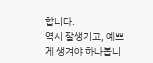합니다.
역시 잘생기고, 예쁘게 생겨야 하나봅니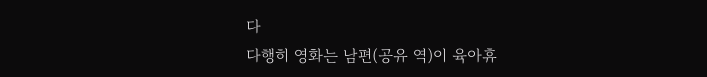다
다행히 영화는 남편(공유 역)이 육아휴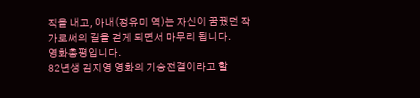직을 내고, 아내(정유미 역)는 자신이 꿈꿨던 작가로써의 길을 걷게 되면서 마무리 됩니다.
영화총평입니다.
82년생 김지영 영화의 기승전결이라고 할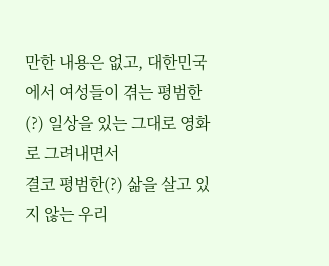만한 내용은 없고, 대한민국에서 여성들이 겪는 평범한(?) 일상을 있는 그대로 영화로 그려내면서
결코 평범한(?) 삶을 살고 있지 않는 우리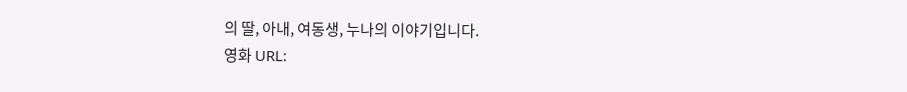의 딸, 아내, 여동생, 누나의 이야기입니다.
영화 URL: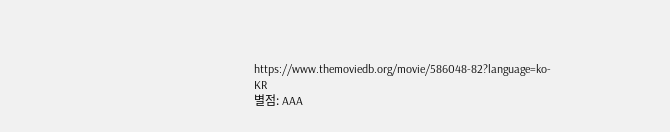https://www.themoviedb.org/movie/586048-82?language=ko-KR
별점: AAA